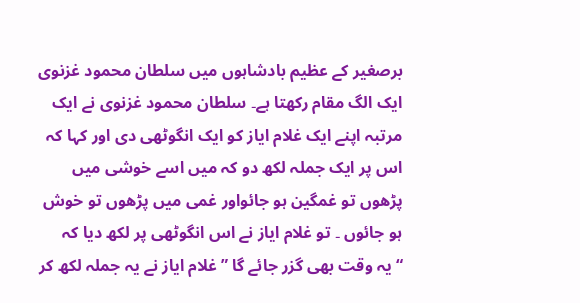برصغیر کے عظیم بادشاہوں میں سلطان محمود غزنوی ایک الگ مقام رکھتا ہے۔ سلطان محمود غزنوی نے ایک مرتبہ اپنے ایک غلام ایاز کو ایک انگوٹھی دی اور کہا کہ اس پر ایک جملہ لکھ دو کہ میں اسے خوشی میں پڑھوں تو غمگین ہو جائواور غمی میں پڑھوں تو خوش ہو جائوں ۔ تو غلام ایاز نے اس انگوٹھی پر لکھ دیا کہ “یہ وقت بھی گزر جائے گا ” غلام ایاز نے یہ جملہ لکھ کر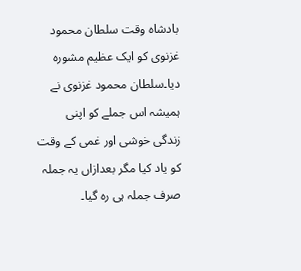بادشاہ وقت سلطان محمود غزنوی کو ایک عظیم مشورہ دیا۔سلطان محمود غزنوی نے ہمیشہ اس جملے کو اپنی زندگی خوشی اور غمی کے وقت کو یاد کیا مگر بعدازاں یہ جملہ صرف جملہ ہی رہ گیا۔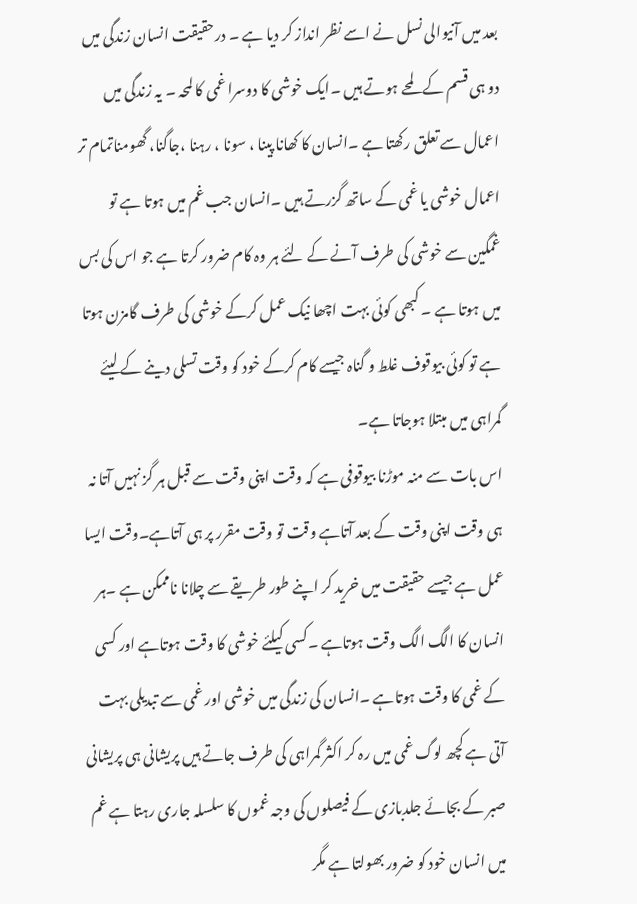بعد میں آنیوالی نسل نے اسے نظر انداز کر دیا ہے ۔ درحقیقت انسان زندگی میں دو ہی قسم کے لمحے ہوتے ہیں ۔ایک خوشی کا دوسرا غمی کا لمحہ ۔ یہ زندگی میں اعمال سے تعلق رکھتا ہے ۔انسان کا کھانا پینا ، سونا ، رہنا ،جاگنا، گھومناتمام تر اعمال خوشی یا غمی کے ساتھ گزرتے ہیں ۔انسان جب غم میں ہوتا ہے تو غمگین سے خوشی کی طرف آنے کے لئے ہر وہ کام ضرور کرتا ہے جو اس کی بس میں ہوتا ہے ۔ کبھی کوئی بہت اچھا نیک عمل کرکے خوشی کی طرف گامزن ہوتا ہے تو کوئی بیوقوف غلط و گناہ جیسے کام کرکے خود کو وقت تسلی دینے کے لیئے گمراہی میں مبتلا ہوجاتا ہے۔
اس بات سے منہ موڑنا بیوقوفی ہے کہ وقت اپنی وقت سے قبل ہر گز نہیں آتا نہ ہی وقت اپنی وقت کے بعد آتاہے وقت تو وقت مقرر پر ہی آتاہے۔وقت ایسا عمل ہے جیسے حقیقت میں خرید کر اپنے طور طریقے سے چلانا ناممکن ہے ۔ہر انسان کا الگ الگ وقت ہوتاہے ۔کسی کیلئے خوشی کا وقت ہوتاہے اور کسی کے غمی کا وقت ہوتاہے ۔انسان کی زندگی میں خوشی اور غمی سے تبدیلی بہت آتی ہے کچھ لوگ غمی میں رہ کر اکثر گمراہی کی طرف جاتے ہیں پریشانی ہی پریشانی صبر کے بجائے جلدبازی کے فیصلوں کی وجہ غموں کا سلسلہ جاری رہتا ہے غم میں انسان خود کو ضرور بھولتا ہے مگر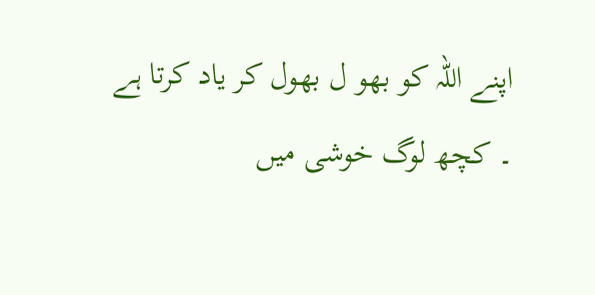اپنے اللہ کو بھو ل بھول کر یاد کرتا ہے ۔ کچھ لوگ خوشی میں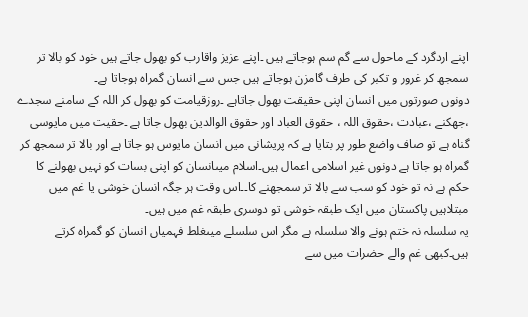اپنے اردگرد کے ماحول سے گم سم ہوجاتے ہیں ۔اپنے عزیز واقارب کو بھول جاتے ہیں خود کو بالا تر سمجھ کر غرور و تکبر کی طرف گامزن ہوجاتے ہیں جس سے انسان گمراہ ہوجاتا ہے۔
دونوں صورتوں میں انسان اپنی حقیقت بھول جاتاہے ۔روزقیامت کو بھول کر اللہ کے سامنے سجدے ،جھکنے ،عبادت ،حقوق اللہ ، حقوق العباد اور حقوق الوالدین بھول جاتا ہے ۔حقیت میں مایوسی گناہ ہے تو صاف واضع طور پر بتایا ہے کہ پریشانی میں انسان مایوس ہو جاتا ہے اور بالا تر سمجھ کر گمراہ ہو جاتا ہے دونوں غیر اسلامی اعمال ہیں۔اسلام میںانسان کو اپنی بسات کو نہیں بھولنے کا حکم ہے نہ تو خود کو سب سے بالا تر سمجھنے کا۔۔اس وقت ہر جگہ انسان خوشی یا غم میں مبتلاہیں پاکستان میں ایک طبقہ خوشی تو دوسری طبقہ غم میں ہیں۔
یہ سلسلہ نہ ختم ہونے والا سلسلہ ہے مگر اس سلسلے میںغلط فہمیاں انسان کو گمراہ کرتے ہیں۔کبھی غم والے حضرات میں سے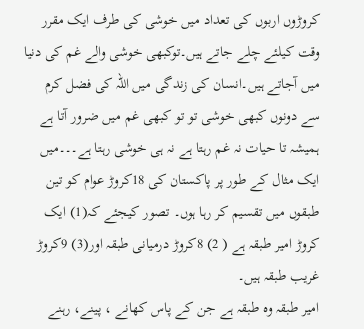کروڑوں اربوں کی تعداد میں خوشی کی طرف ایک مقرر وقت کیلئے چلے جاتے ہیں۔توکبھی خوشی والے غم کی دنیا میں آجاتے ہیں۔انسان کی زندگی میں اللہ کی فضل کرم سے دونوں کبھی خوشی تو تو کبھی غم میں ضرور آتا ہے ہمیشہ تا حیات نہ غم رہتا ہے نہ ہی خوشی رہتا ہے۔۔۔میں ایک مثال کے طور پر پاکستان کی 18کروڑ عوام کو تین طبقوں میں تقسیم کر رہا ہوں۔ تصور کیجئے کہ(1) ایک کروڑ امیر طبقہ ہے ( 2) 8کروڑ درمیانی طبقہ اور(3) 9کروڑ غریب طبقہ ہیں۔
امیر طبقہ وہ طبقہ ہے جن کے پاس کھانے ، پینے، رہنے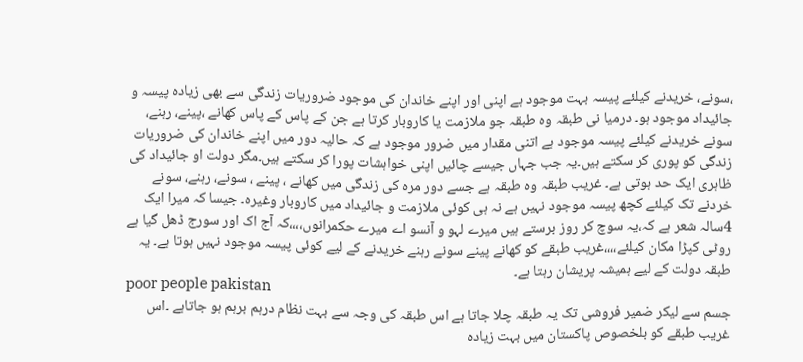،سونے، خریدنے کیلئے پیسہ بہت موجود ہے اپنی اور اپنے خاندان کی موجود ضروریات زندگی سے بھی زیادہ پیسہ و جائیداد موجود ہو۔ درمیا نی طبقہ وہ طبقہ جو ملازمت یا کاروبار کرتا ہے جن کے پاس کے پاس کھانے ،پینے، رہنے، سونے خریدنے کیلئے پیسہ موجود ہے اتنی مقدار میں ضرور موجود ہے کہ حالیہ دور میں اپنے خاندان کی ضروریات زندگی کو پوری کر سکتے ہیں۔یہ جب جہاں جیسے چائیں اپنی خواہشات پورا کر سکتے ہیں۔مگر دولت او جائیداد کی ظاہری ایک حد ہوتی ہے۔ غریب طبقہ وہ طبقہ ہے جسے دور مرہ کی زندگی میں کھانے ، پینے ، سونے، رہنے، سونے خردنے تک کیلئے کچھ پیسہ موجود نہیں ہے نہ ہی کوئی ملازمت و جائیداد میں کاروبار وغیرہ۔ جیسا کہ میرا ایک 4سالہ شعر ہے کہ،یہ سوچ کر روز برستے ہیں میرے لہو و آنسو اے میرے حکمرانوں،،،،کہ آج اک اور سورج ڈھل گیا ہے روٹی کپڑا مکان کیلئے،،،،غریب طبقے کو کھانے پینے سونے رہنے خریدنے کے لیے کوئی پیسہ موجود نہیں ہوتا ہے۔ یہ طبقہ دولت کے لیے ہمیشہ پریشان رہتا ہے۔
poor people pakistan
جسم سے لیکر ضمیر فروشی تک یہ طبقہ چلا جاتا ہے اس طبقہ کی وجہ سے بہت نظام درہم برہم ہو جاتاہے ۔اس غریب طبقے کو بلخصوص پاکستان میں بہت زیادہ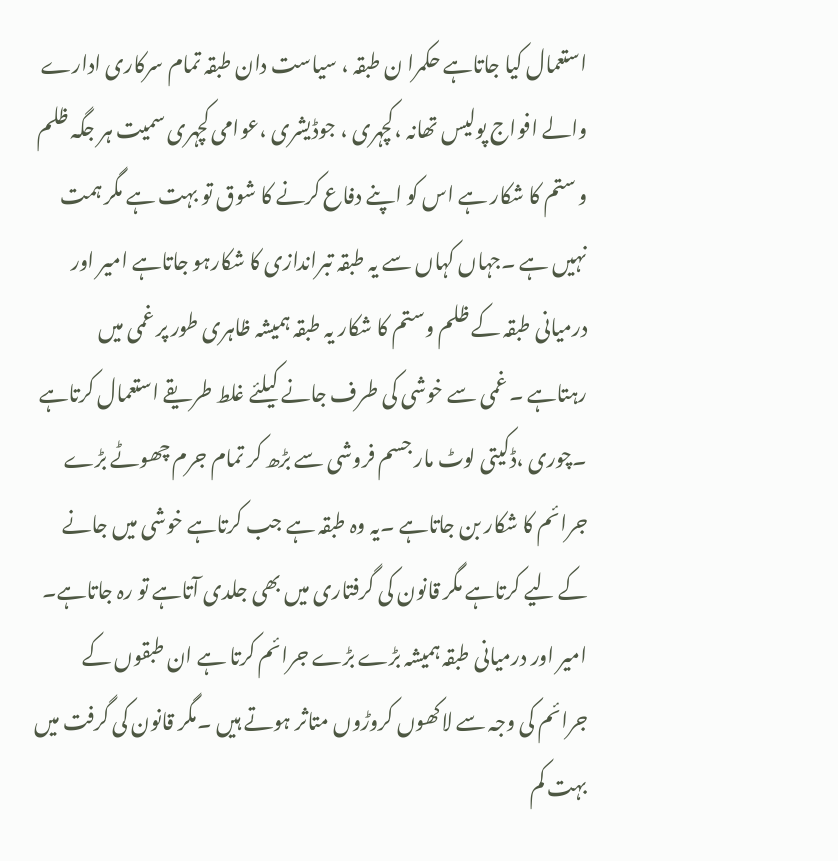استعمال کیا جاتاہے حکمرا ن طبقہ ، سیاست دان طبقہ تمام سرکاری ادارے والے افواج پولیس تھانہ ،کچہری ، جوڈیشری ،عوامی کچہری سمیت ہر جگہ ظلم و ستم کا شکار ہے اس کو اپنے دفاع کرنے کا شوق تو بہت ہے مگر ہمت نہیں ہے ۔جہاں کہاں سے یہ طبقہ تبراندازی کا شکارہو جاتاہے امیر اور درمیانی طبقہ کے ظلم وستم کا شکار یہ طبقہ ہمیشہ ظاہری طور پر غمی میں رہتاہے ۔ غمی سے خوشی کی طرف جانے کیلئے غلط طریقے استعمال کرتاہے ۔چوری ،ڈکیتی لوٹ مار جسم فروشی سے بڑھ کر تمام جرم چھوٹے بڑے جرائم کا شکار بن جاتاہے ۔یہ وہ طبقہ ہے جب کرتاہے خوشی میں جانے کے لیے کرتاہے مگر قانون کی گرفتاری میں بھی جلدی آتاہے تو رہ جاتاہے۔
امیر اور درمیانی طبقہ ہمیشہ بڑے بڑے جرائم کرتا ہے ان طبقوں کے جرائم کی وجہ سے لاکھوں کروڑوں متاثر ہوتے ہیں ۔مگر قانون کی گرفت میں بہت کم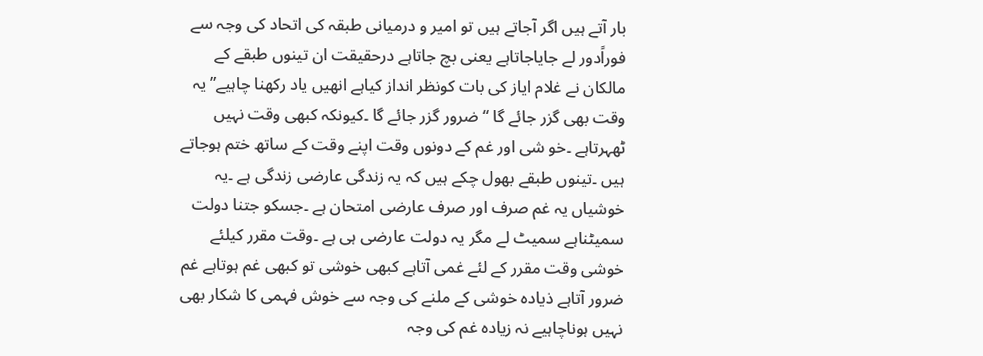بار آتے ہیں اگر آجاتے ہیں تو امیر و درمیانی طبقہ کی اتحاد کی وجہ سے فوراًدور لے جایاجاتاہے یعنی بچ جاتاہے درحقیقت ان تینوں طبقے کے مالکان نے غلام ایاز کی بات کونظر انداز کیاہے انھیں یاد رکھنا چاہیے” یہ وقت بھی گزر جائے گا “ضرور گزر جائے گا ۔کیونکہ کبھی وقت نہیں ٹھہرتاہے ۔خو شی اور غم کے دونوں وقت اپنے وقت کے ساتھ ختم ہوجاتے ہیں ۔تینوں طبقے بھول چکے ہیں کہ یہ زندگی عارضی زندگی ہے ۔یہ خوشیاں یہ غم صرف اور صرف عارضی امتحان ہے ۔جسکو جتنا دولت سمیٹناہے سمیٹ لے مگر یہ دولت عارضی ہی ہے ۔وقت مقرر کیلئے خوشی وقت مقرر کے لئے غمی آتاہے کبھی خوشی تو کبھی غم ہوتاہے غم ضرور آتاہے ذیادہ خوشی کے ملنے کی وجہ سے خوش فہمی کا شکار بھی نہیں ہوناچاہیے نہ زیادہ غم کی وجہ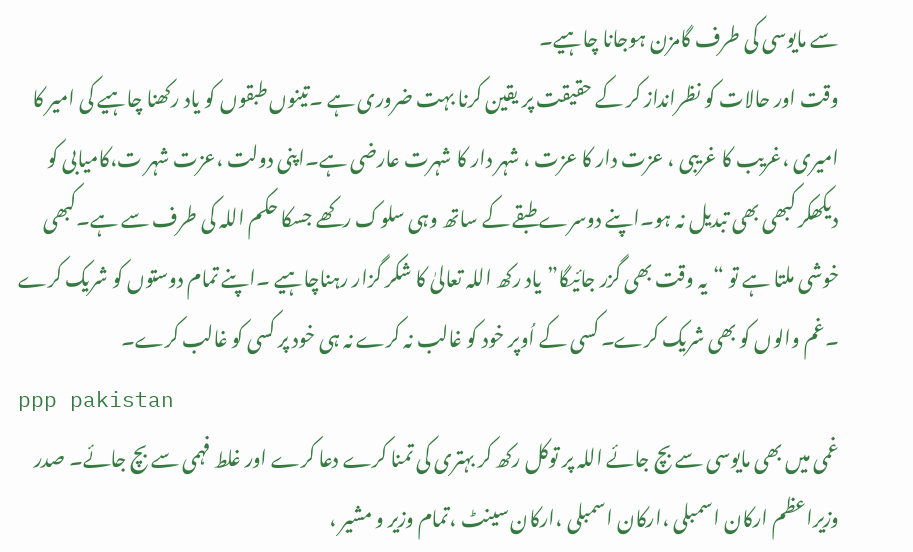سے مایوسی کی طرف گامزن ہوجانا چاہیے۔
وقت اور حالات کو نظرانداز کر کے حقیقت پر یقین کرنا بہت ضروری ہے ۔تینوں طبقوں کو یاد رکھنا چاہیے کی امیر کا امیری ،غریب کا غریبی ، عزت دار کا عزت ، شہر دار کا شہرت عارضی ہے۔اپنی دولت ،عزت شہر ت،کامیابی کو دیکھکر کبھی بھی تبدیل نہ ہو۔اپنے دوسرے طبقے کے ساتھ وہی سلوک رکھے جسکا حکم اللہ کی طرف سے ہے۔کبھی خوشی ملتا ہے تو “یہ وقت بھی گزر جائیگا”یاد رکھ اللہ تعالیٰ کا شکر گزار رہناچاہیے ۔اپنے تمام دوستوں کو شریک کرے ۔غم والوں کو بھی شریک کرے۔ کسی کے اُوپر خود کو غالب نہ کرے نہ ہی خود پر کسی کو غالب کرے۔
ppp pakistan
غمی میں بھی مایوسی سے بچ جائے اللہ پر توکل رکھ کر بہتری کی تمنا کرے دعا کرے اور غلط فہمی سے بچ جائے۔ صدر وزیراعظم ارکان اسمبلی ،ارکان اسمبلی ،ارکان سینٹ ،تمام وزیر و مشیر ،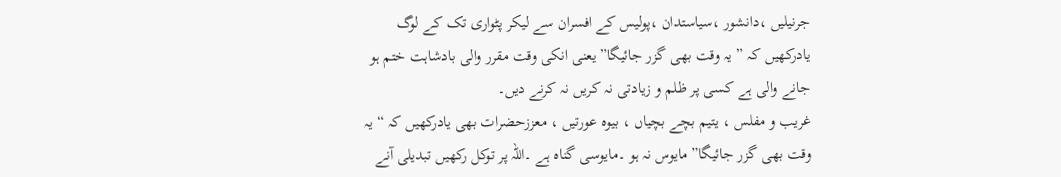جرنیلیں ،دانشور ،سیاستدان ،پولیس کے افسران سے لیکر پٹواری تک کے لوگ یادرکھیں کہ ” یہ وقت بھی گزر جائیگا”یعنی انکی وقت مقرر والی بادشاہت ختم ہو جانے والی ہے کسی پر ظلم و زیادتی نہ کریں نہ کرنے دیں۔
غریب و مفلس ، یتیم بچے بچیاں ، بیوہ عورتیں ، معززحضرات بھی یادرکھیں کہ “یہ وقت بھی گزر جائیگا”مایوس نہ ہو ۔مایوسی گناہ ہے ۔اللہ پر توکل رکھیں تبدیلی آنے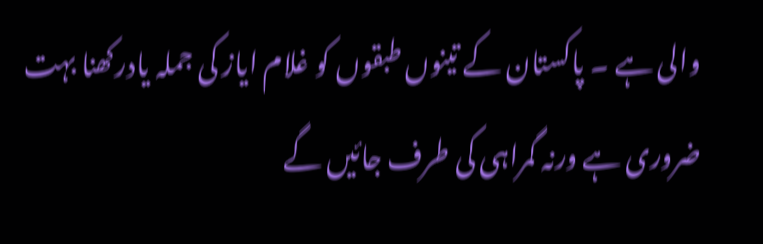والی ہے ۔ پاکستان کے تینوں طبقوں کو غلام ایاز کی جملہ یادرکھنا بہت ضروری ہے ورنہ گمراہی کی طرف جائیں گے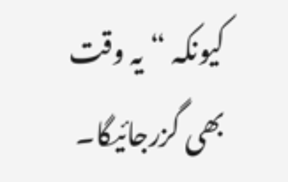کیونکہ “یہ وقت بھی گزرجائیگا۔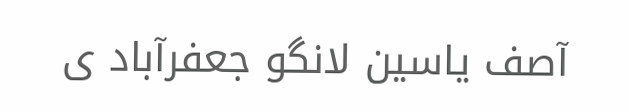آصف یاسین لانگو جعفرآباد ی